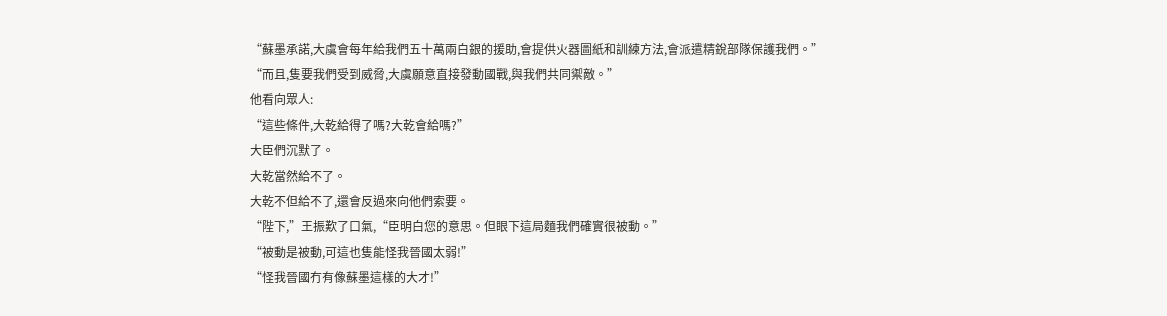“蘇墨承諾,大虞會每年給我們五十萬兩白銀的援助,會提供火器圖紙和訓練方法,會派遣精銳部隊保護我們。”
“而且,隻要我們受到威脅,大虞願意直接發動國戰,與我們共同禦敵。”
他看向眾人:
“這些條件,大乾給得了嗎?大乾會給嗎?”
大臣們沉默了。
大乾當然給不了。
大乾不但給不了,還會反過來向他們索要。
“陛下,”王振歎了口氣,“臣明白您的意思。但眼下這局麵我們確實很被動。”
“被動是被動,可這也隻能怪我晉國太弱!”
“怪我晉國冇有像蘇墨這樣的大才!”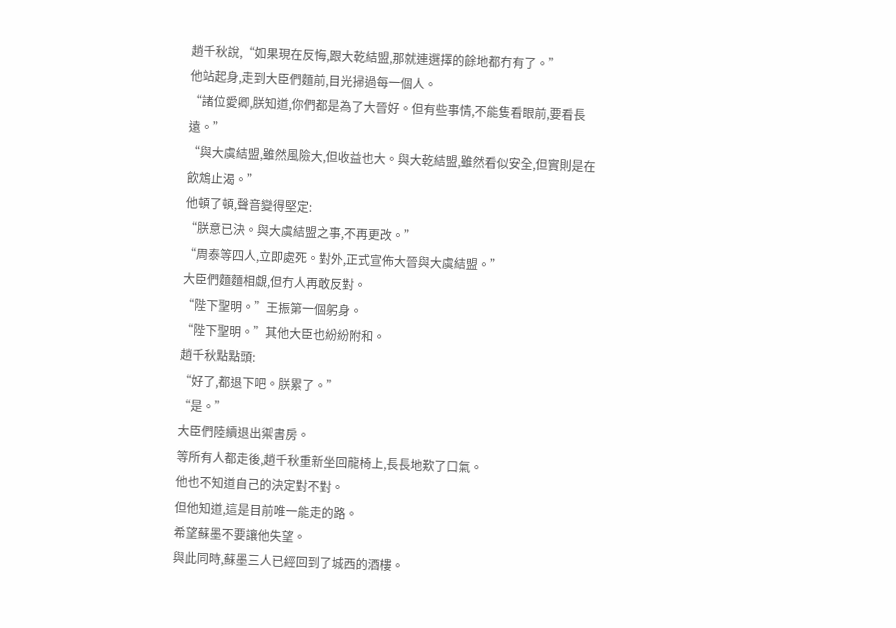趙千秋說,“如果現在反悔,跟大乾結盟,那就連選擇的餘地都冇有了。”
他站起身,走到大臣們麵前,目光掃過每一個人。
“諸位愛卿,朕知道,你們都是為了大晉好。但有些事情,不能隻看眼前,要看長遠。”
“與大虞結盟,雖然風險大,但收益也大。與大乾結盟,雖然看似安全,但實則是在飲鴆止渴。”
他頓了頓,聲音變得堅定:
“朕意已決。與大虞結盟之事,不再更改。”
“周泰等四人,立即處死。對外,正式宣佈大晉與大虞結盟。”
大臣們麵麵相覷,但冇人再敢反對。
“陛下聖明。”王振第一個躬身。
“陛下聖明。”其他大臣也紛紛附和。
趙千秋點點頭:
“好了,都退下吧。朕累了。”
“是。”
大臣們陸續退出禦書房。
等所有人都走後,趙千秋重新坐回龍椅上,長長地歎了口氣。
他也不知道自己的決定對不對。
但他知道,這是目前唯一能走的路。
希望蘇墨不要讓他失望。
與此同時,蘇墨三人已經回到了城西的酒樓。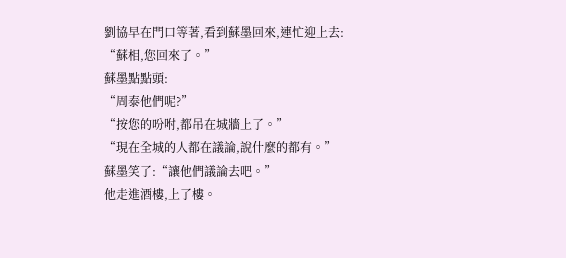劉協早在門口等著,看到蘇墨回來,連忙迎上去:
“蘇相,您回來了。”
蘇墨點點頭:
“周泰他們呢?”
“按您的吩咐,都吊在城牆上了。”
“現在全城的人都在議論,說什麼的都有。”
蘇墨笑了:“讓他們議論去吧。”
他走進酒樓,上了樓。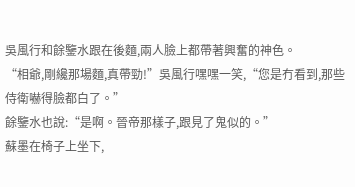吳風行和餘鑒水跟在後麵,兩人臉上都帶著興奮的神色。
“相爺,剛纔那場麵,真帶勁!”吳風行嘿嘿一笑,“您是冇看到,那些侍衛嚇得臉都白了。”
餘鑒水也說:“是啊。晉帝那樣子,跟見了鬼似的。”
蘇墨在椅子上坐下,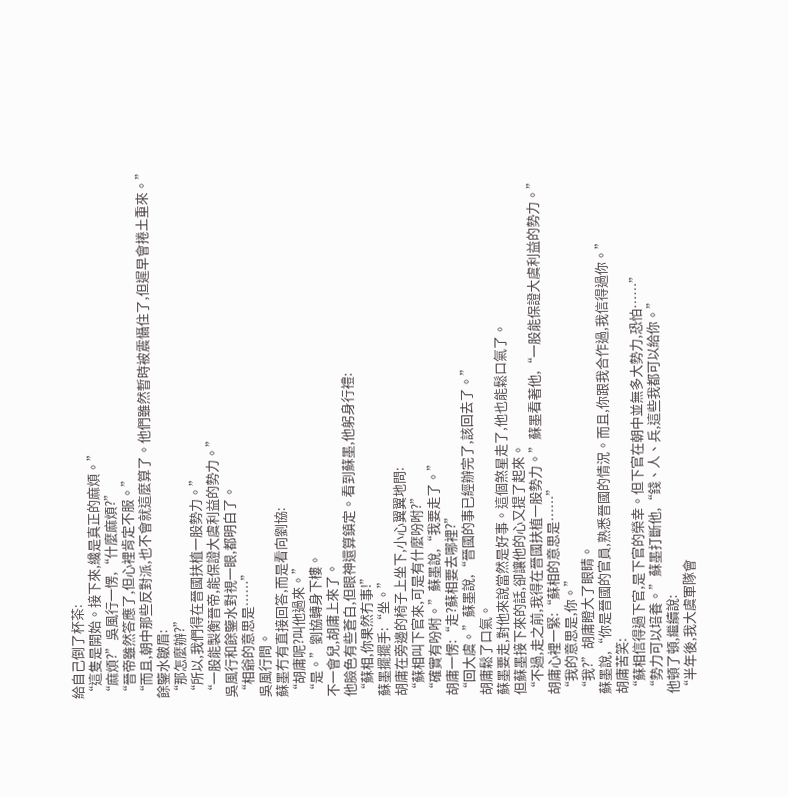給自己倒了杯茶:
“這隻是開始。接下來,纔是真正的麻煩。”
“麻煩?”吳風行一愣,“什麼麻煩?”
“晉帝雖然答應了,但心裡肯定不服。”
“而且,朝中那些反對派,也不會就這麼算了。他們雖然暫時被震懾住了,但遲早會捲土重來。”
餘鑒水皺眉:
“那怎麼辦?”
“所以,我們得在晉國扶植一股勢力。”
“一股能製衡晉帝,能保證大虞利益的勢力。”
吳風行和餘鑒水對視一眼,都明白了。
“相爺的意思是……”
吳風行問。
蘇墨冇有直接回答,而是看向劉協:
“胡庸呢?叫他過來。”
“是。”劉協轉身下樓。
不一會兒,胡庸上來了。
他臉色有些蒼白,但眼神還算鎮定。看到蘇墨,他躬身行禮:
“蘇相,你果然冇事!”
蘇墨擺擺手:“坐。”
胡庸在旁邊的椅子上坐下,小心翼翼地問:
“蘇相叫下官來,可是有什麼吩咐?”
“確實有吩咐。”蘇墨說,“我要走了。”
胡庸一愣:“走?蘇相要去哪裡?”
“回大虞。”蘇墨說,“晉國的事已經辦完了,該回去了。”
胡庸鬆了口氣。
蘇墨要走,對他來說當然是好事。這個煞星走了,他也能鬆口氣了。
但蘇墨接下來的話,卻讓他的心又提了起來。
“不過,走之前,我得在晉國扶植一股勢力。”蘇墨看著他,“一股能保證大虞利益的勢力。”
胡庸心裡一緊:“蘇相的意思是……”
“我的意思是,你。”
“我?”胡庸瞪大了眼睛。
蘇墨說,“你是晉國的官員,熟悉晉國的情況。而且,你跟我合作過,我信得過你。”
胡庸苦笑:
“蘇相信得過下官,是下官的榮幸。但下官在朝中並無多大勢力,恐怕……”
“勢力可以培養。”蘇墨打斷他,“錢、人、兵,這些我都可以給你。”
他頓了頓,繼續說:
“半年後,我大虞軍隊會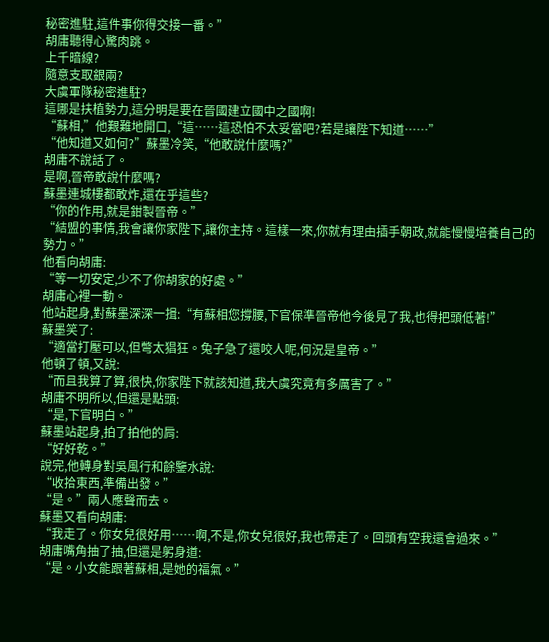秘密進駐,這件事你得交接一番。”
胡庸聽得心驚肉跳。
上千暗線?
隨意支取銀兩?
大虞軍隊秘密進駐?
這哪是扶植勢力,這分明是要在晉國建立國中之國啊!
“蘇相,”他艱難地開口,“這……這恐怕不太妥當吧?若是讓陛下知道……”
“他知道又如何?”蘇墨冷笑,“他敢說什麼嗎?”
胡庸不說話了。
是啊,晉帝敢說什麼嗎?
蘇墨連城樓都敢炸,還在乎這些?
“你的作用,就是鉗製晉帝。”
“結盟的事情,我會讓你家陛下,讓你主持。這樣一來,你就有理由插手朝政,就能慢慢培養自己的勢力。”
他看向胡庸:
“等一切安定,少不了你胡家的好處。”
胡庸心裡一動。
他站起身,對蘇墨深深一揖:“有蘇相您撐腰,下官保準晉帝他今後見了我,也得把頭低著!”
蘇墨笑了:
“適當打壓可以,但彆太猖狂。兔子急了還咬人呢,何況是皇帝。”
他頓了頓,又說:
“而且我算了算,很快,你家陛下就該知道,我大虞究竟有多厲害了。”
胡庸不明所以,但還是點頭:
“是,下官明白。”
蘇墨站起身,拍了拍他的肩:
“好好乾。”
說完,他轉身對吳風行和餘鑒水說:
“收拾東西,準備出發。”
“是。”兩人應聲而去。
蘇墨又看向胡庸:
“我走了。你女兒很好用……啊,不是,你女兒很好,我也帶走了。回頭有空我還會過來。”
胡庸嘴角抽了抽,但還是躬身道:
“是。小女能跟著蘇相,是她的福氣。”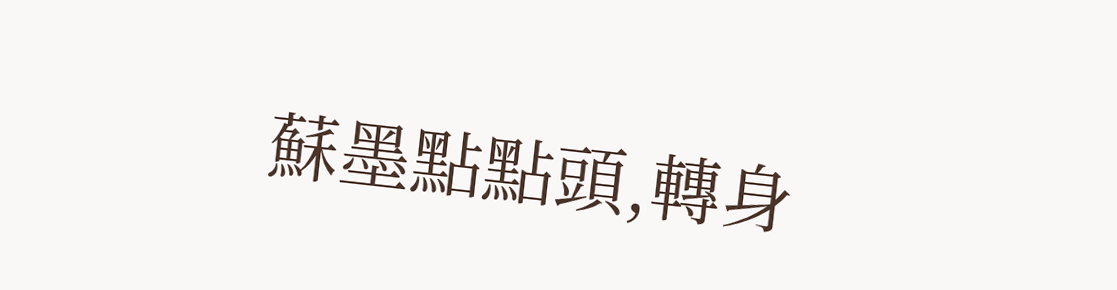蘇墨點點頭,轉身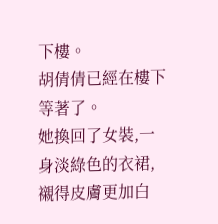下樓。
胡倩倩已經在樓下等著了。
她換回了女裝,一身淡綠色的衣裙,襯得皮膚更加白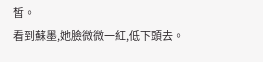皙。
看到蘇墨,她臉微微一紅,低下頭去。